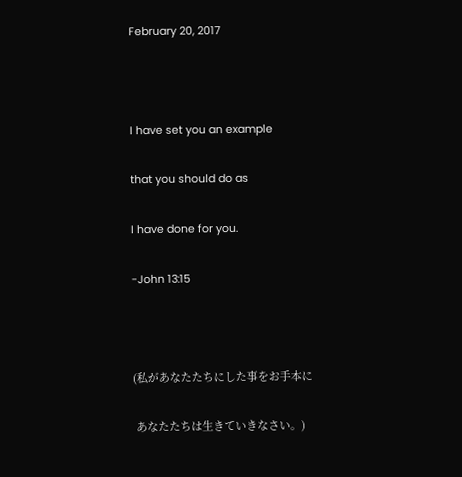February 20, 2017



I have set you an example

that you should do as

I have done for you.

-John 13:15



(私があなたたちにした事をお手本に

 あなたたちは生きていきなさい。)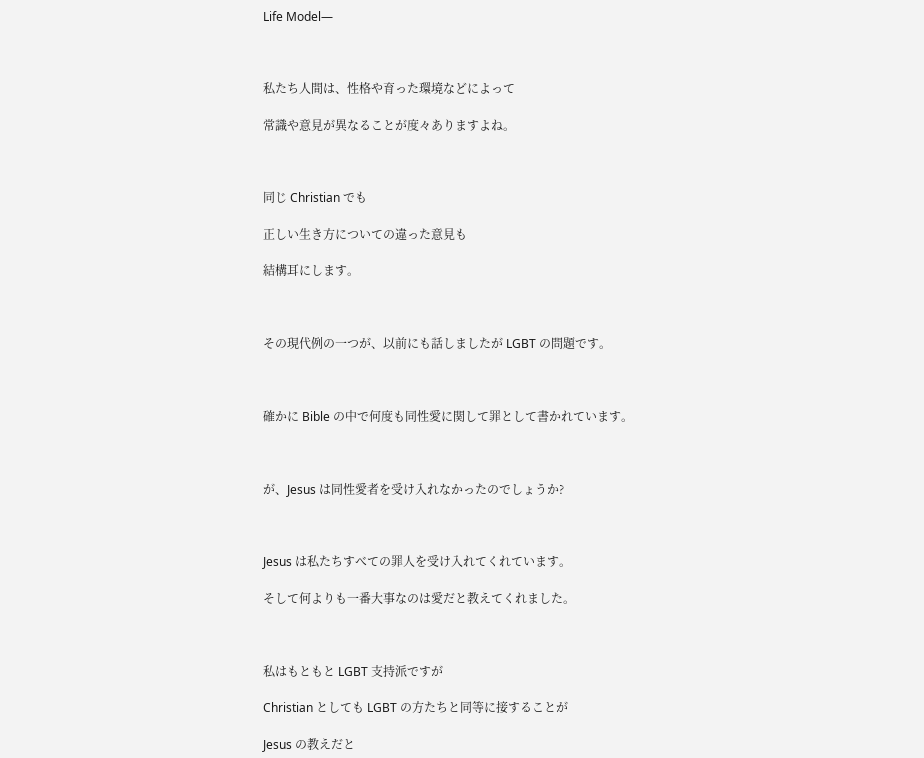Life Model—



私たち人間は、性格や育った環境などによって

常識や意見が異なることが度々ありますよね。



同じ Christian でも

正しい生き方についての違った意見も

結構耳にします。



その現代例の一つが、以前にも話しましたが LGBT の問題です。



確かに Bible の中で何度も同性愛に関して罪として書かれています。



が、Jesus は同性愛者を受け入れなかったのでしょうか?



Jesus は私たちすべての罪人を受け入れてくれています。

そして何よりも一番大事なのは愛だと教えてくれました。



私はもともと LGBT 支持派ですが

Christian としても LGBT の方たちと同等に接することが

Jesus の教えだと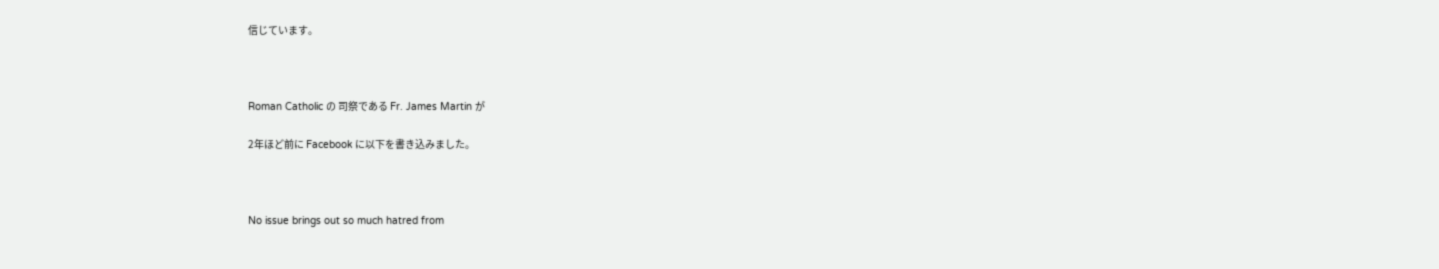信じています。



Roman Catholic の 司祭である Fr. James Martin が

2年ほど前に Facebook に以下を書き込みました。



No issue brings out so much hatred from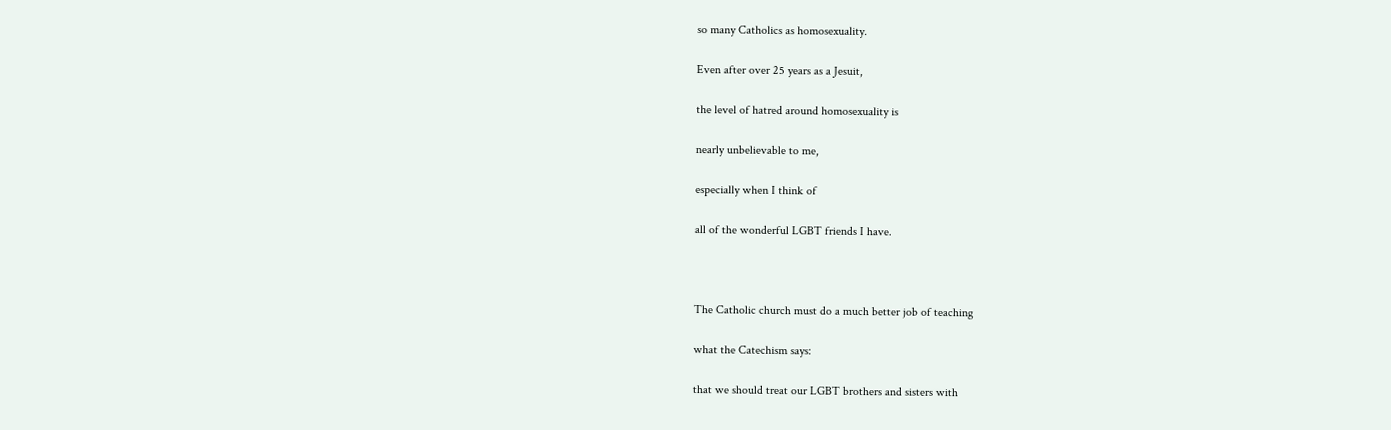so many Catholics as homosexuality.

Even after over 25 years as a Jesuit,

the level of hatred around homosexuality is

nearly unbelievable to me,

especially when I think of

all of the wonderful LGBT friends I have.



The Catholic church must do a much better job of teaching

what the Catechism says:

that we should treat our LGBT brothers and sisters with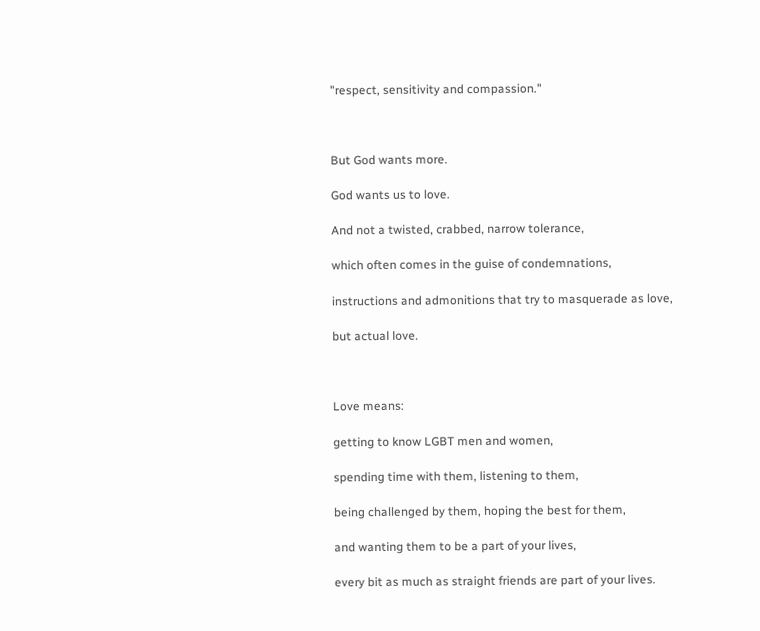"respect, sensitivity and compassion."



But God wants more.

God wants us to love.

And not a twisted, crabbed, narrow tolerance,

which often comes in the guise of condemnations,

instructions and admonitions that try to masquerade as love,

but actual love.



Love means:

getting to know LGBT men and women,

spending time with them, listening to them,

being challenged by them, hoping the best for them,

and wanting them to be a part of your lives,

every bit as much as straight friends are part of your lives.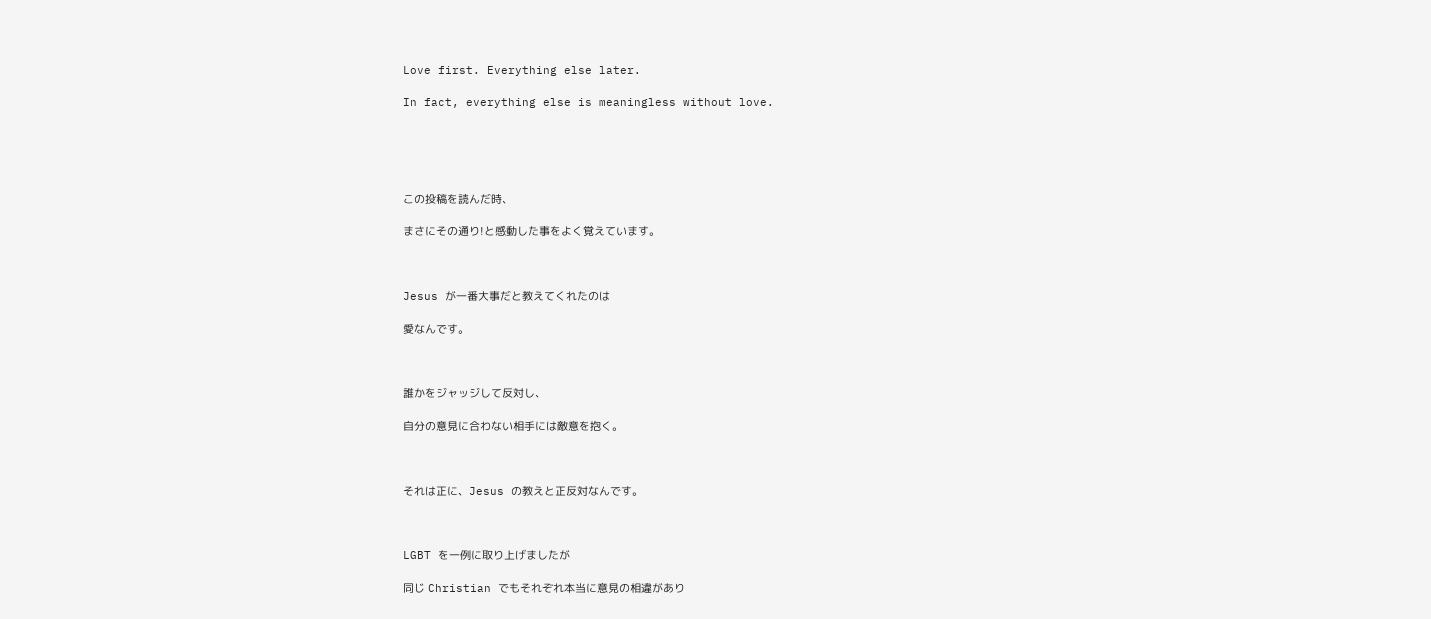Love first. Everything else later.

In fact, everything else is meaningless without love.





この投稿を読んだ時、

まさにその通り!と感動した事をよく覚えています。



Jesus が一番大事だと教えてくれたのは

愛なんです。



誰かをジャッジして反対し、

自分の意見に合わない相手には敵意を抱く。



それは正に、Jesus の教えと正反対なんです。



LGBT を一例に取り上げましたが

同じ Christian でもそれぞれ本当に意見の相違があり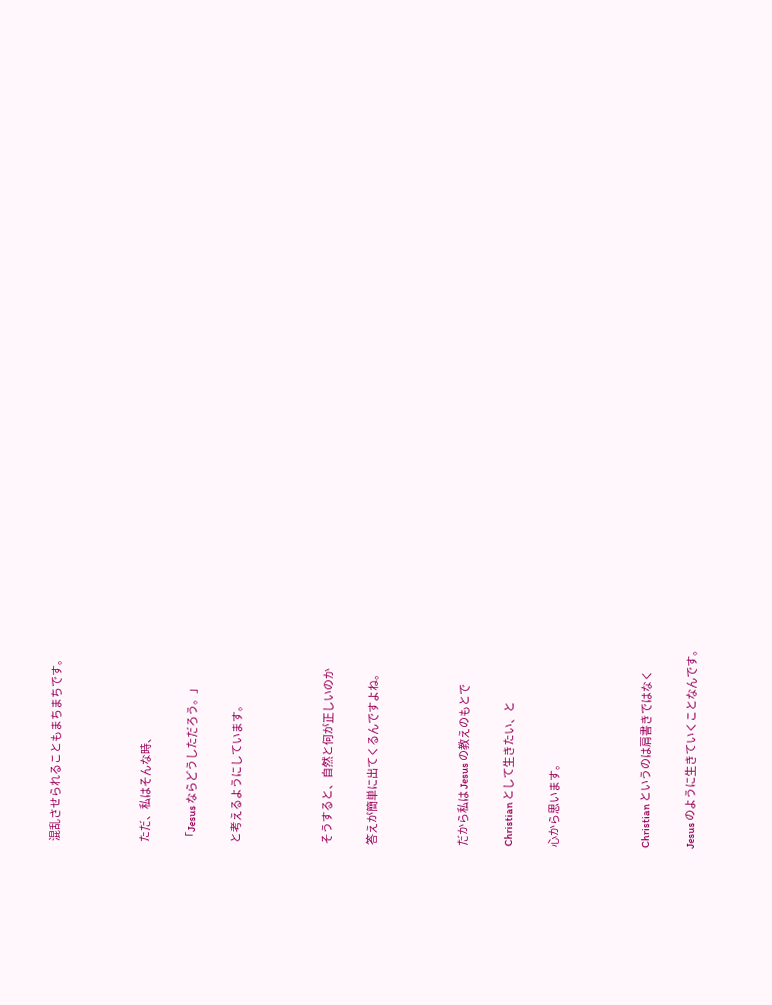混乱させられることもまちまちです。



ただ、私はそんな時、

「Jesus ならどうしただろう。」

と考えるようにしています。



そうすると、自然と何が正しいのか

答えが簡単に出てくるんですよね。



だから私は Jesus の教えのもとで

Christian として生きたい、と

心から思います。



Christian というのは肩書きではなく

Jesus のように生きていくことなんです。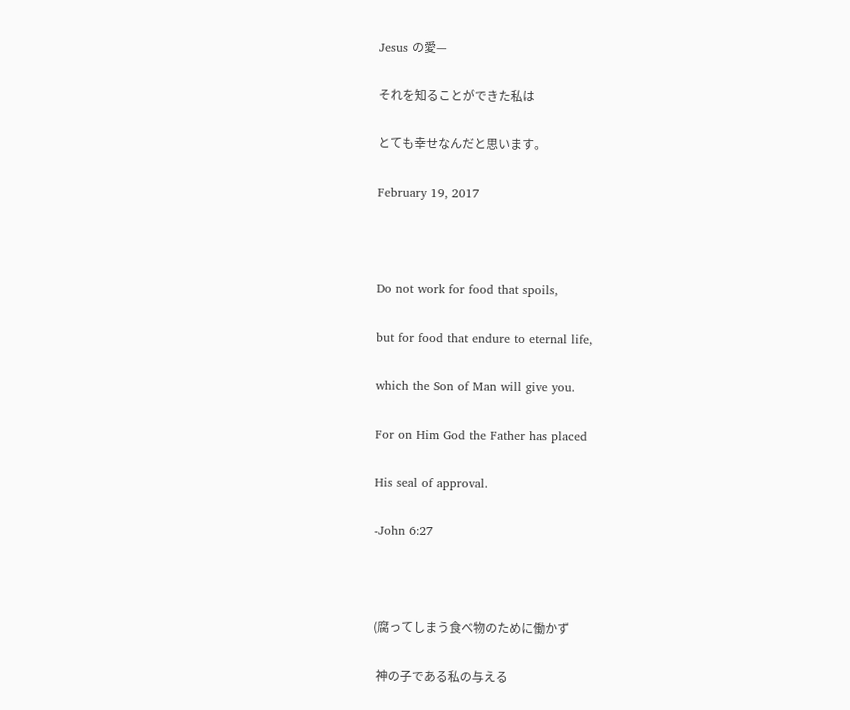Jesus の愛—

それを知ることができた私は

とても幸せなんだと思います。

February 19, 2017



Do not work for food that spoils,

but for food that endure to eternal life,

which the Son of Man will give you.

For on Him God the Father has placed

His seal of approval.

-John 6:27



(腐ってしまう食べ物のために働かず

 神の子である私の与える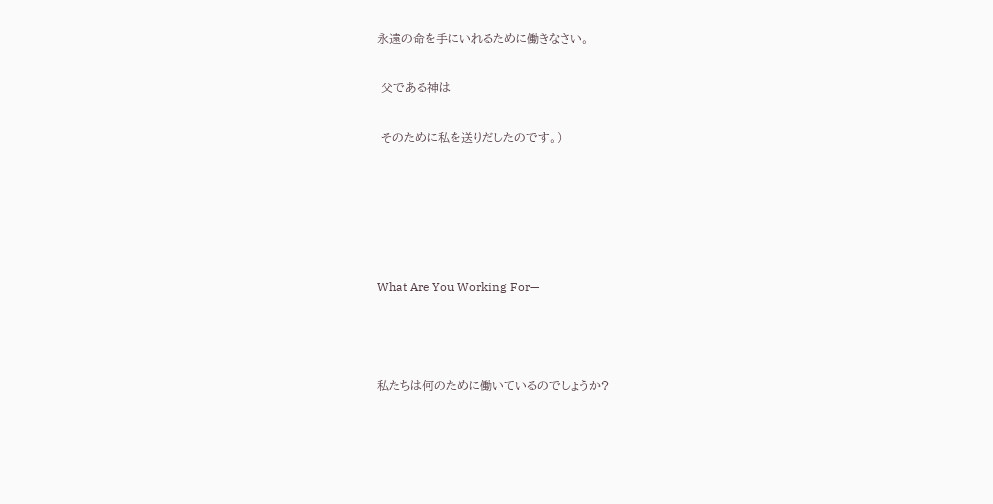永遠の命を手にいれるために働きなさい。

 父である神は

 そのために私を送りだしたのです。)





What Are You Working For—



私たちは何のために働いているのでしょうか?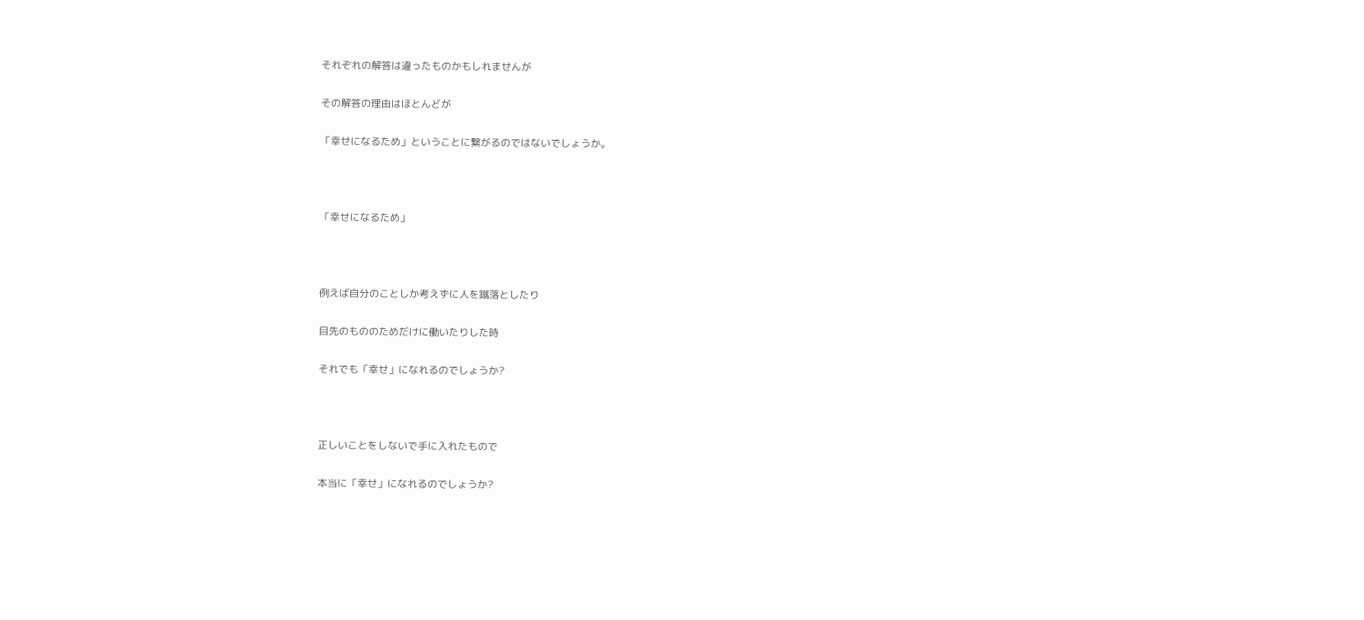それぞれの解答は違ったものかもしれませんが

その解答の理由はほとんどが

「幸せになるため」ということに繋がるのではないでしょうか。



「幸せになるため」



例えば自分のことしか考えずに人を蹴落としたり

目先のもののためだけに働いたりした時

それでも「幸せ」になれるのでしょうか?



正しいことをしないで手に入れたもので

本当に「幸せ」になれるのでしょうか?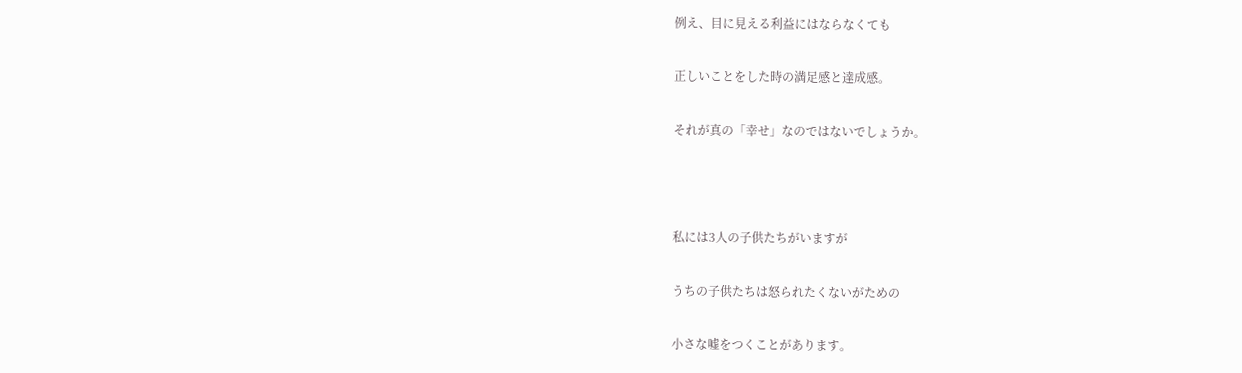例え、目に見える利益にはならなくても

正しいことをした時の満足感と達成感。

それが真の「幸せ」なのではないでしょうか。



私には3人の子供たちがいますが

うちの子供たちは怒られたくないがための

小さな嘘をつくことがあります。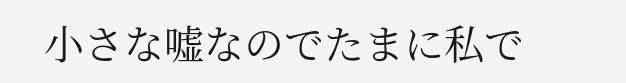小さな嘘なのでたまに私で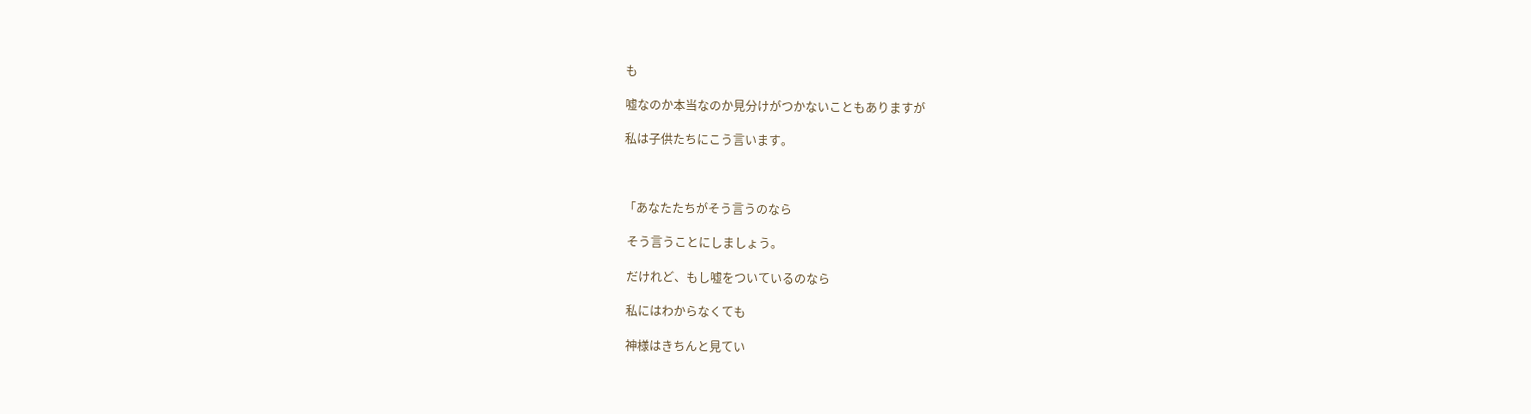も

嘘なのか本当なのか見分けがつかないこともありますが

私は子供たちにこう言います。



「あなたたちがそう言うのなら

 そう言うことにしましょう。

 だけれど、もし嘘をついているのなら

 私にはわからなくても

 神様はきちんと見てい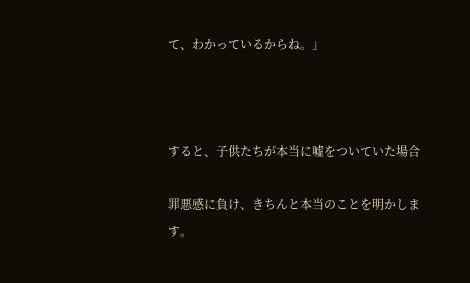て、わかっているからね。」



すると、子供たちが本当に嘘をついていた場合

罪悪感に負け、きちんと本当のことを明かします。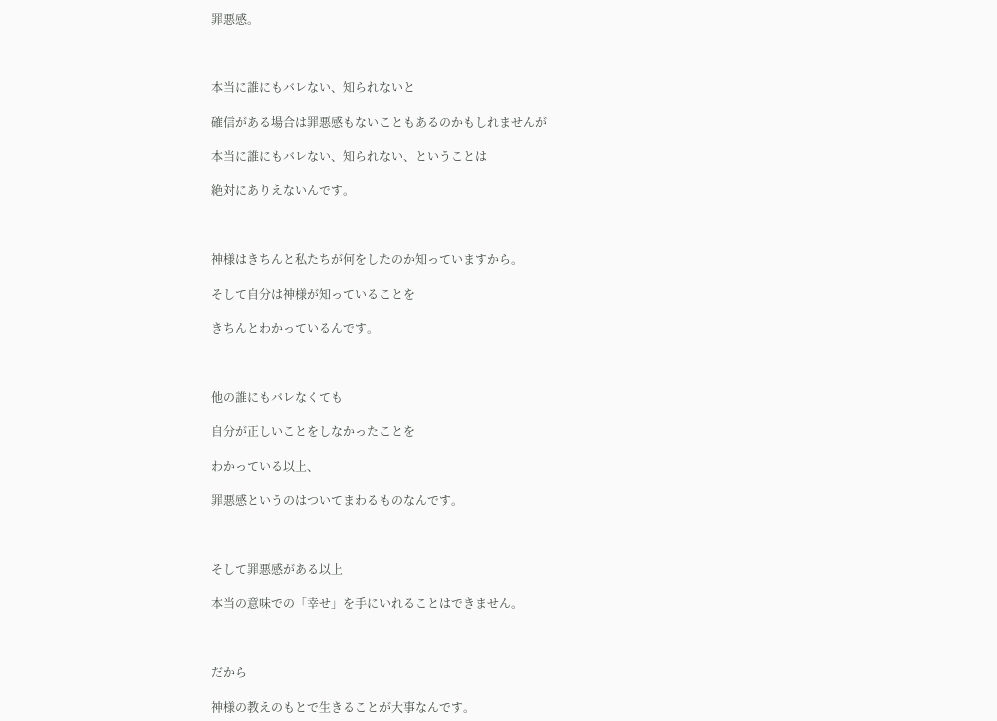罪悪感。



本当に誰にもバレない、知られないと

確信がある場合は罪悪感もないこともあるのかもしれませんが

本当に誰にもバレない、知られない、ということは

絶対にありえないんです。



神様はきちんと私たちが何をしたのか知っていますから。

そして自分は神様が知っていることを

きちんとわかっているんです。



他の誰にもバレなくても

自分が正しいことをしなかったことを

わかっている以上、

罪悪感というのはついてまわるものなんです。



そして罪悪感がある以上

本当の意味での「幸せ」を手にいれることはできません。



だから

神様の教えのもとで生きることが大事なんです。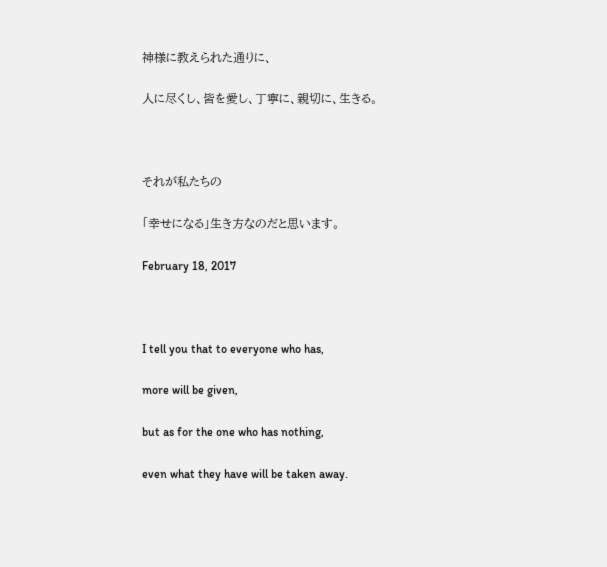神様に教えられた通りに、

人に尽くし、皆を愛し、丁寧に、親切に、生きる。



それが私たちの

「幸せになる」生き方なのだと思います。

February 18, 2017



I tell you that to everyone who has,

more will be given,

but as for the one who has nothing,

even what they have will be taken away.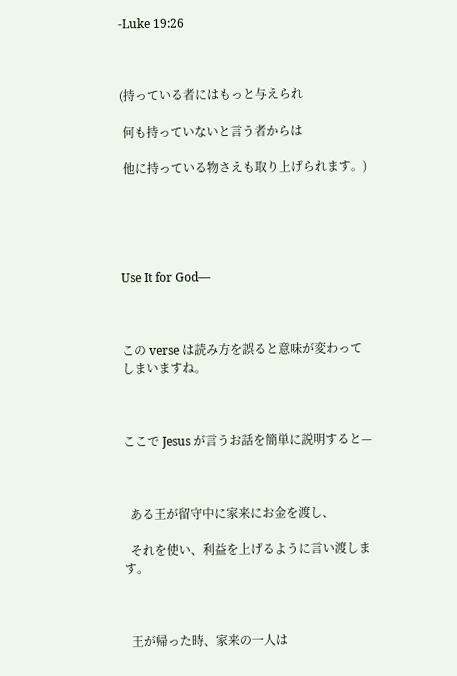-Luke 19:26



(持っている者にはもっと与えられ

 何も持っていないと言う者からは

 他に持っている物さえも取り上げられます。)





Use It for God—



この verse は読み方を誤ると意味が変わってしまいますね。



ここで Jesus が言うお話を簡単に説明すると—



  ある王が留守中に家来にお金を渡し、

  それを使い、利益を上げるように言い渡します。



  王が帰った時、家来の一人は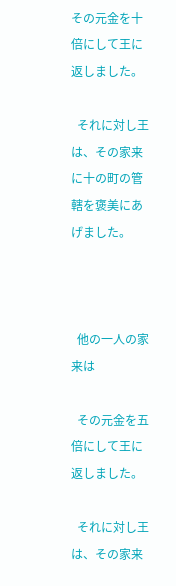その元金を十倍にして王に返しました。

  それに対し王は、その家来に十の町の管轄を褒美にあげました。



  他の一人の家来は

  その元金を五倍にして王に返しました。

  それに対し王は、その家来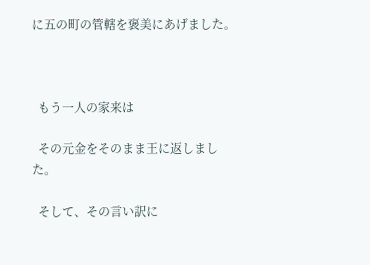に五の町の管轄を褒美にあげました。



  もう一人の家来は

  その元金をそのまま王に返しました。

  そして、その言い訳に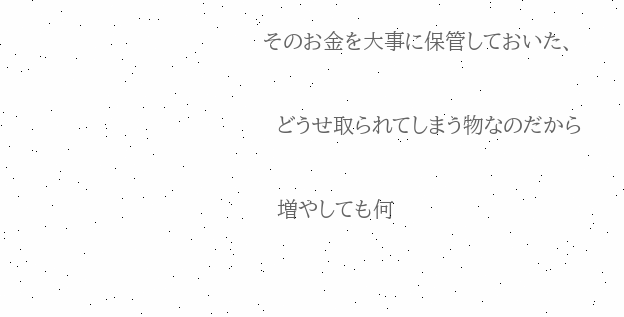そのお金を大事に保管しておいた、

  どうせ取られてしまう物なのだから

  増やしても何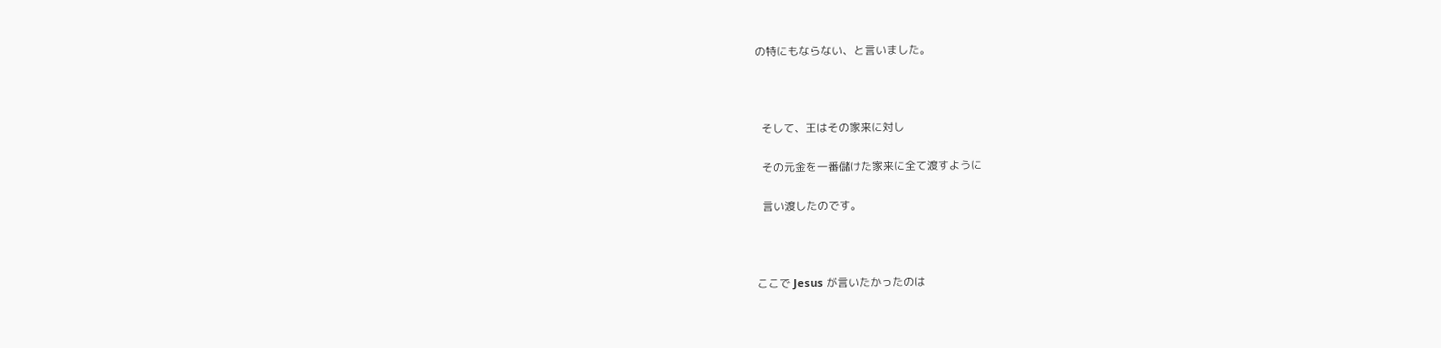の特にもならない、と言いました。



  そして、王はその家来に対し

  その元金を一番儲けた家来に全て渡すように

  言い渡したのです。



ここで Jesus が言いたかったのは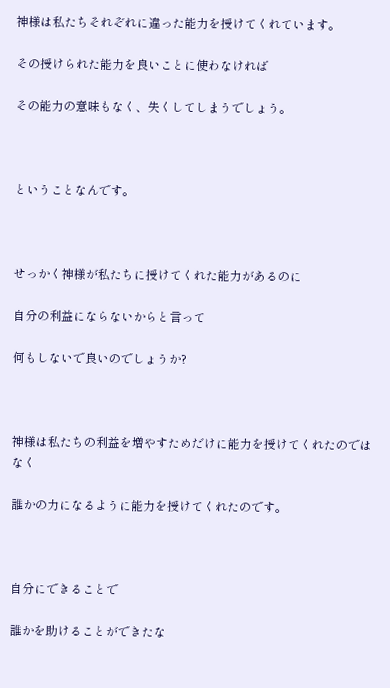神様は私たちそれぞれに違った能力を授けてくれています。

その授けられた能力を良いことに使わなければ

その能力の意味もなく、失くしてしまうでしょう。



ということなんです。



せっかく神様が私たちに授けてくれた能力があるのに

自分の利益にならないからと言って

何もしないで良いのでしょうか?



神様は私たちの利益を増やすためだけに能力を授けてくれたのではなく

誰かの力になるように能力を授けてくれたのです。



自分にできることで

誰かを助けることができたな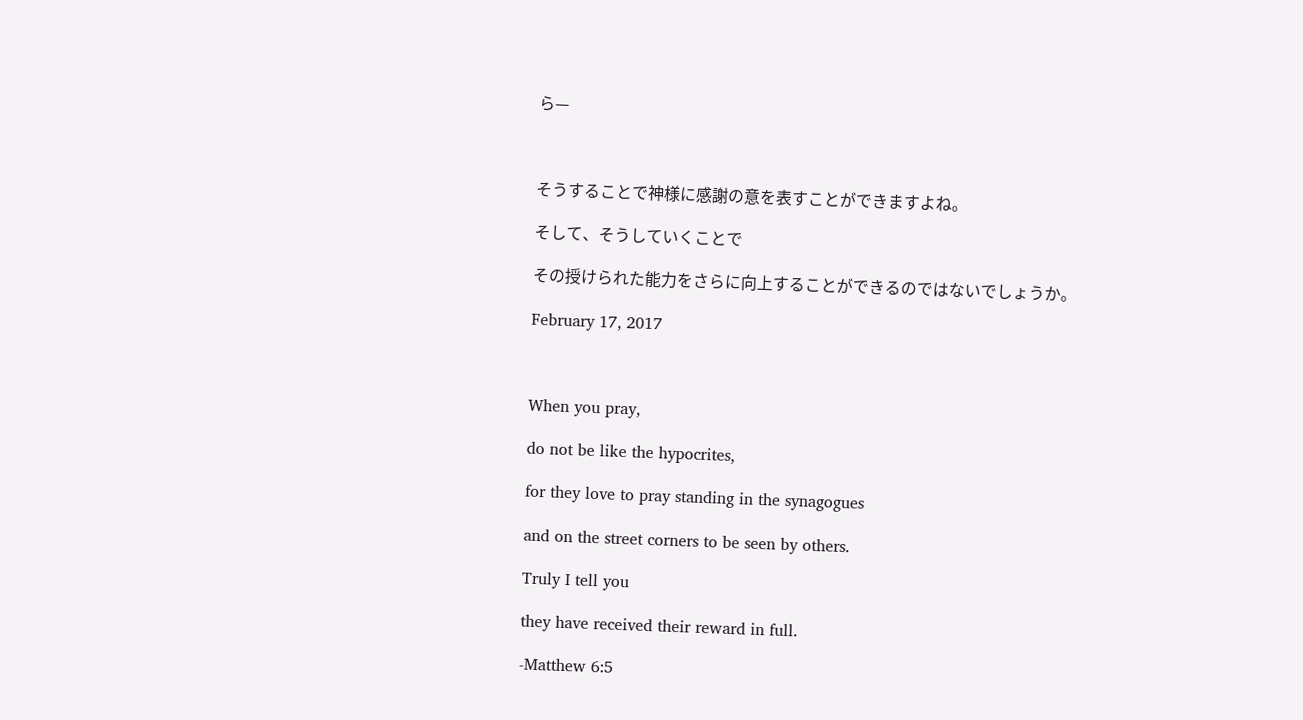ら—



そうすることで神様に感謝の意を表すことができますよね。

そして、そうしていくことで

その授けられた能力をさらに向上することができるのではないでしょうか。

February 17, 2017



When you pray,

do not be like the hypocrites,

for they love to pray standing in the synagogues

and on the street corners to be seen by others.

Truly I tell you

they have received their reward in full.

-Matthew 6:5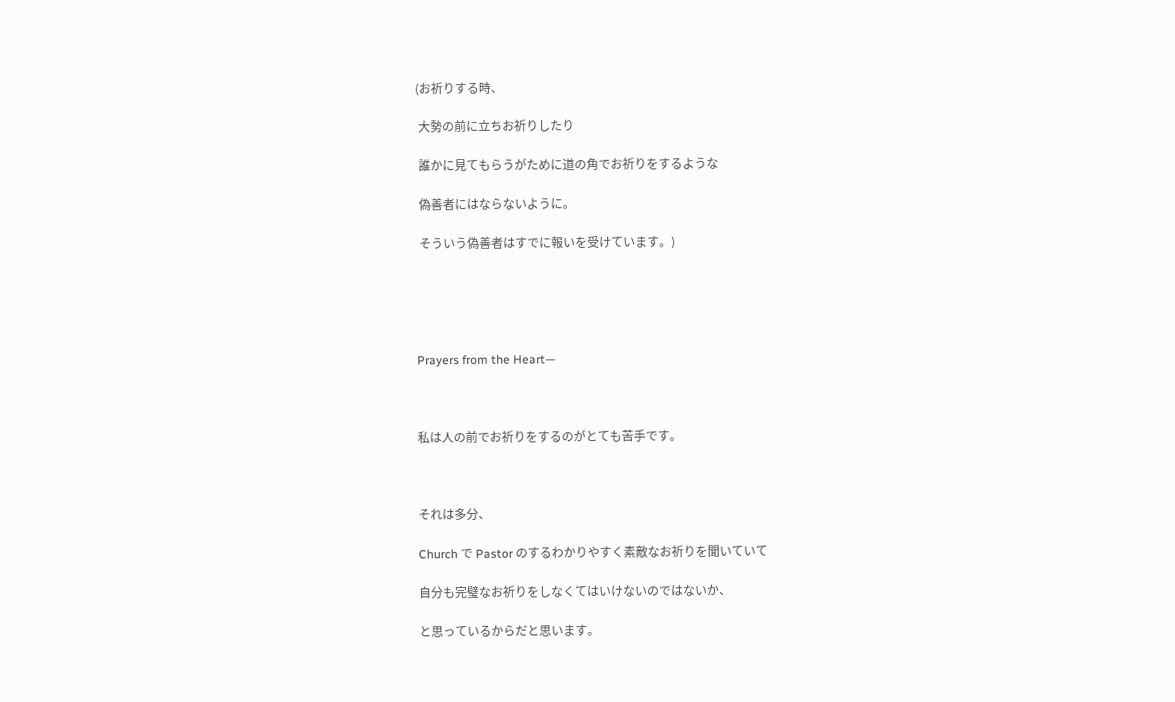(お祈りする時、

 大勢の前に立ちお祈りしたり

 誰かに見てもらうがために道の角でお祈りをするような

 偽善者にはならないように。

 そういう偽善者はすでに報いを受けています。)





Prayers from the Heart—



私は人の前でお祈りをするのがとても苦手です。



それは多分、

Church で Pastor のするわかりやすく素敵なお祈りを聞いていて

自分も完璧なお祈りをしなくてはいけないのではないか、

と思っているからだと思います。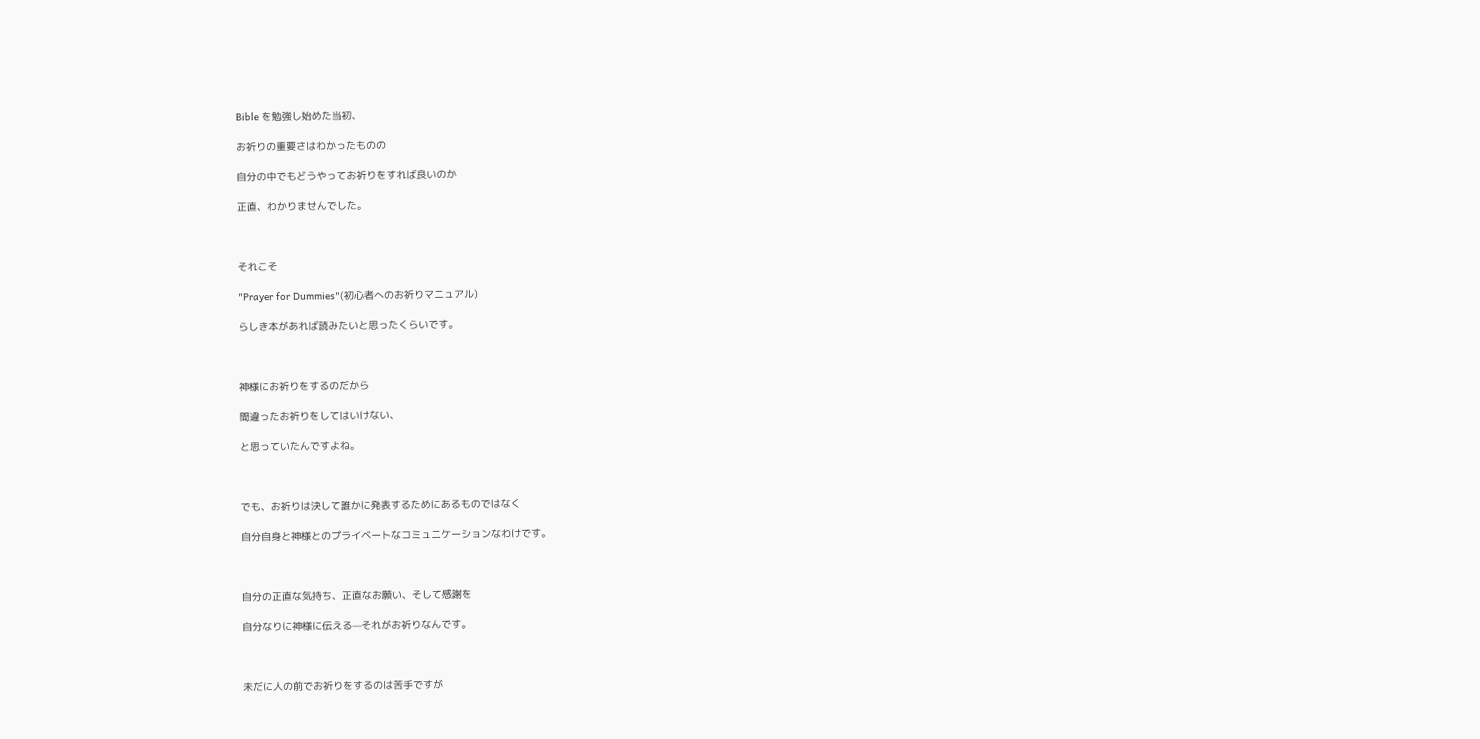Bible を勉強し始めた当初、

お祈りの重要さはわかったものの

自分の中でもどうやってお祈りをすれば良いのか

正直、わかりませんでした。



それこそ

"Prayer for Dummies"(初心者へのお祈りマニュアル)

らしき本があれば読みたいと思ったくらいです。



神様にお祈りをするのだから

間違ったお祈りをしてはいけない、

と思っていたんですよね。



でも、お祈りは決して誰かに発表するためにあるものではなく

自分自身と神様とのプライベートなコミュニケーションなわけです。



自分の正直な気持ち、正直なお願い、そして感謝を

自分なりに神様に伝える—それがお祈りなんです。



未だに人の前でお祈りをするのは苦手ですが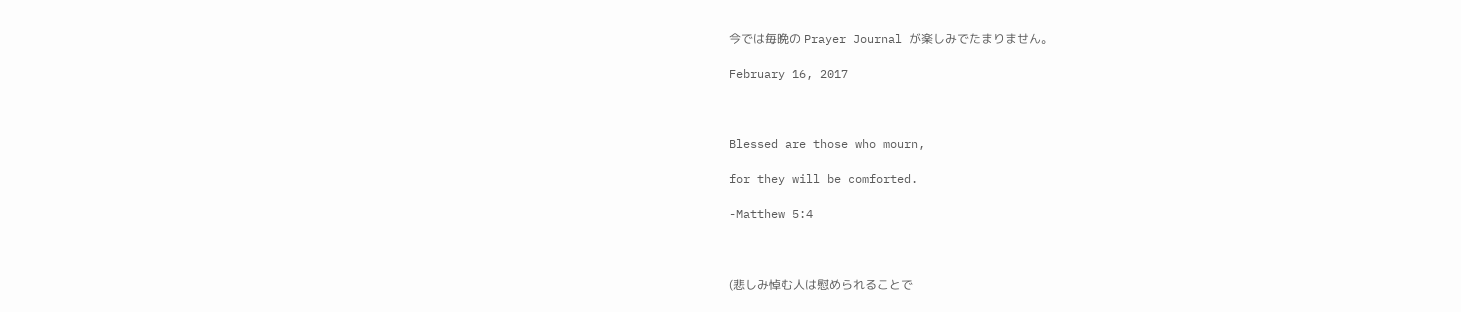今では毎晩の Prayer Journal が楽しみでたまりません。

February 16, 2017



Blessed are those who mourn,

for they will be comforted.

-Matthew 5:4



(悲しみ悼む人は慰められることで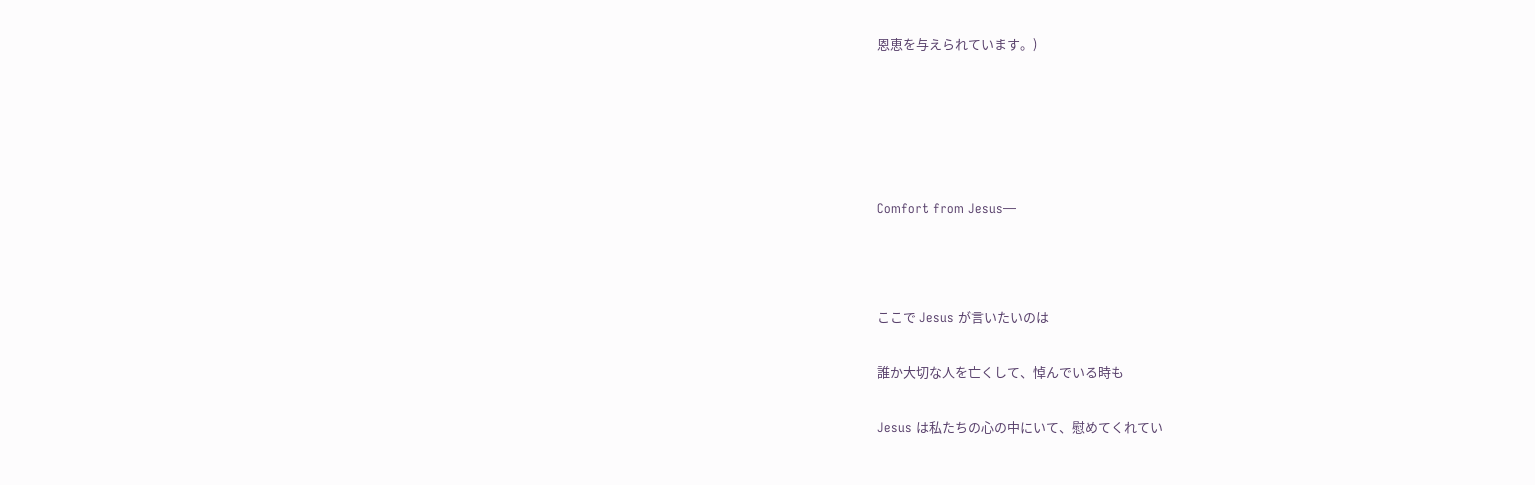恩恵を与えられています。)





Comfort from Jesus—



ここで Jesus が言いたいのは

誰か大切な人を亡くして、悼んでいる時も

Jesus は私たちの心の中にいて、慰めてくれてい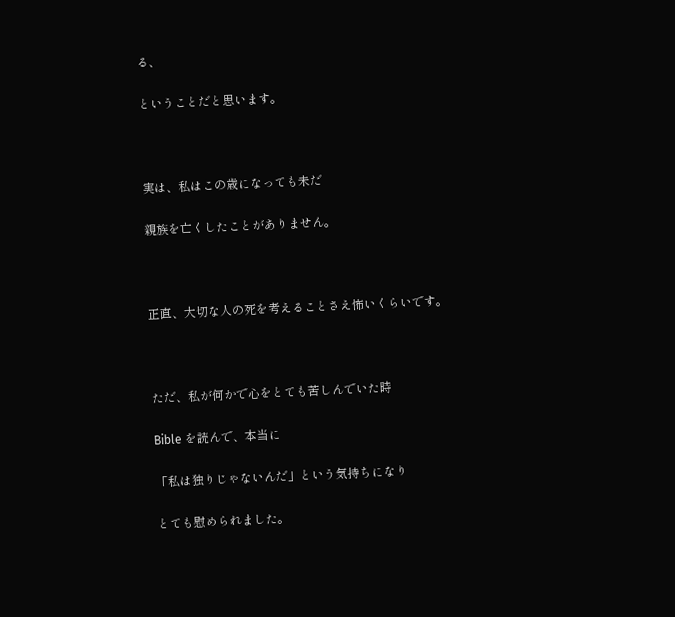る、

ということだと思います。



実は、私はこの歳になっても未だ

親族を亡くしたことがありません。



正直、大切な人の死を考えることさえ怖いくらいです。



ただ、私が何かで心をとても苦しんでいた時

Bible を読んで、本当に

「私は独りじゃないんだ」という気持ちになり

とても慰められました。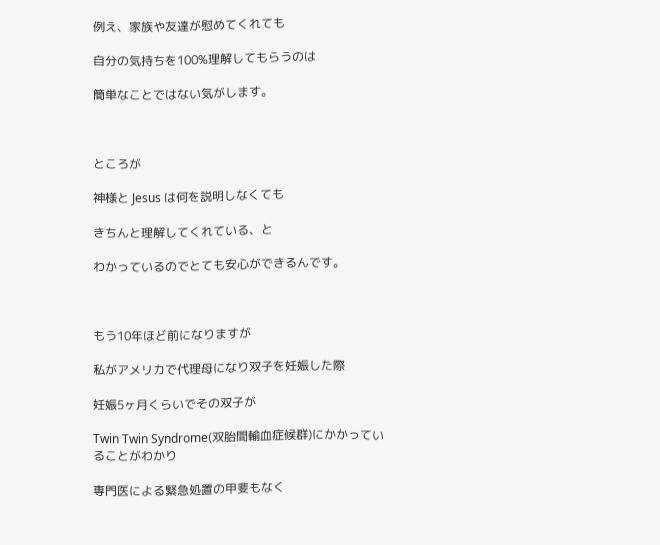例え、家族や友達が慰めてくれても

自分の気持ちを100%理解してもらうのは

簡単なことではない気がします。



ところが

神様と Jesus は何を説明しなくても

きちんと理解してくれている、と

わかっているのでとても安心ができるんです。



もう10年ほど前になりますが

私がアメリカで代理母になり双子を妊娠した際

妊娠5ヶ月くらいでその双子が

Twin Twin Syndrome(双胎間輸血症候群)にかかっていることがわかり

専門医による緊急処置の甲斐もなく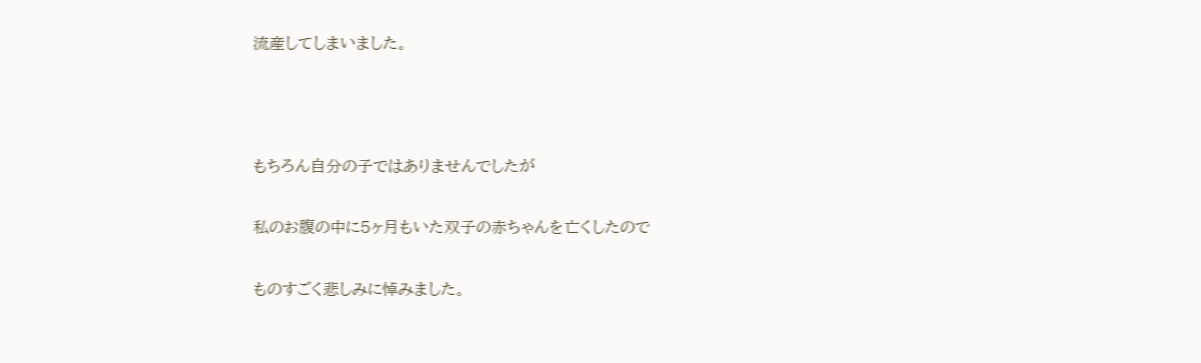流産してしまいました。



もちろん自分の子ではありませんでしたが

私のお腹の中に5ヶ月もいた双子の赤ちゃんを亡くしたので

ものすごく悲しみに悼みました。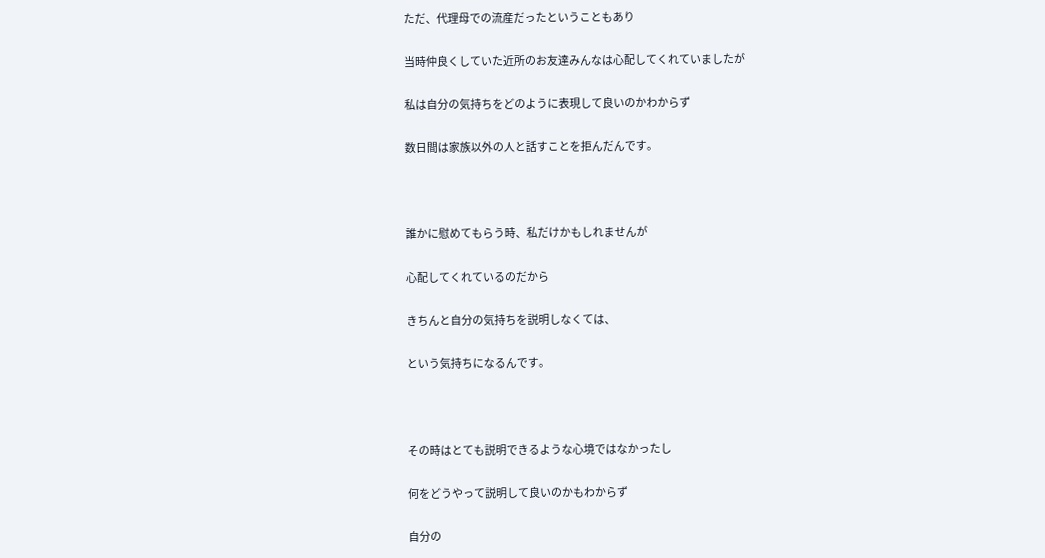ただ、代理母での流産だったということもあり

当時仲良くしていた近所のお友達みんなは心配してくれていましたが

私は自分の気持ちをどのように表現して良いのかわからず

数日間は家族以外の人と話すことを拒んだんです。



誰かに慰めてもらう時、私だけかもしれませんが

心配してくれているのだから

きちんと自分の気持ちを説明しなくては、

という気持ちになるんです。



その時はとても説明できるような心境ではなかったし

何をどうやって説明して良いのかもわからず

自分の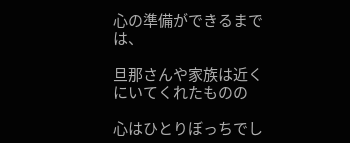心の準備ができるまでは、

旦那さんや家族は近くにいてくれたものの

心はひとりぼっちでし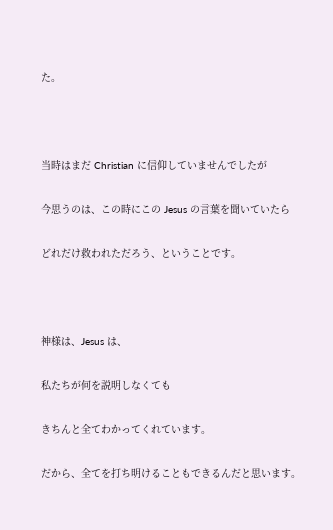た。



当時はまだ Christian に信仰していませんでしたが

今思うのは、この時にこの Jesus の言葉を聞いていたら

どれだけ救われただろう、ということです。



神様は、Jesus は、

私たちが何を説明しなくても

きちんと全てわかってくれています。

だから、全てを打ち明けることもできるんだと思います。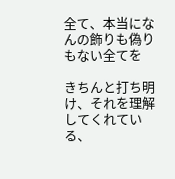全て、本当になんの飾りも偽りもない全てを

きちんと打ち明け、それを理解してくれている、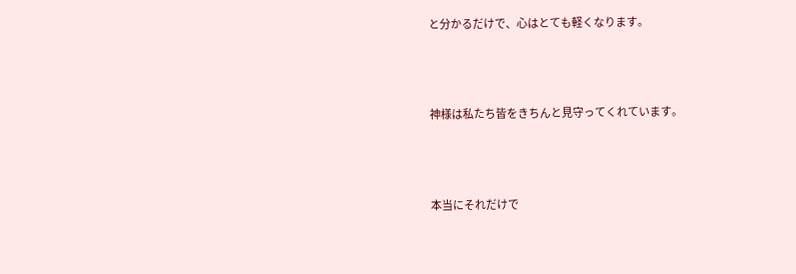と分かるだけで、心はとても軽くなります。



神様は私たち皆をきちんと見守ってくれています。



本当にそれだけで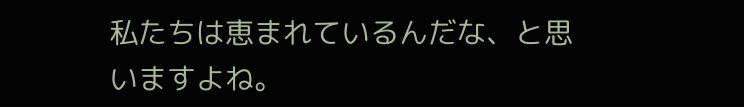私たちは恵まれているんだな、と思いますよね。